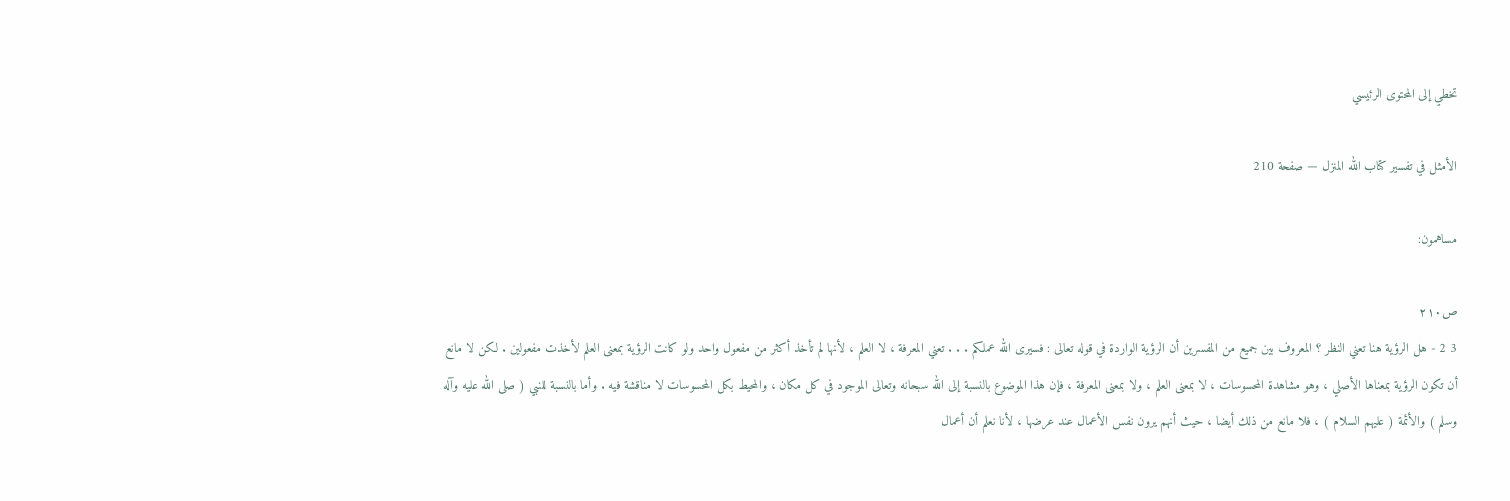تخطي إلى المحتوى الرئيسي

الأمثل في تفسير كتاب الله المنزل — صفحة 210

مساهمون:

ص٢١٠
3 2 - هل الرؤية هنا تعني النظر ؟ المعروف بين جميع من المفسرين أن الرؤية الواردة في قوله تعالى : فسيرى الله عملكم . . . تعني المعرفة ، لا العلم ، لأنها لم تأخذ أكثر من مفعول واحد ولو كانت الرؤية بمعنى العلم لأخذت مفعولين . لكن لا مانع أن تكون الرؤية بمعناها الأصلي ، وهو مشاهدة المحسوسات ، لا بمعنى العلم ، ولا بمعنى المعرفة ، فإن هذا الموضوع بالنسبة إلى الله سبحانه وتعالى الموجود في كل مكان ، والمحيط بكل المحسوسات لا مناقشة فيه . وأما بالنسبة للنبي ( صلى الله عليه وآله وسلم ) والأئمة ( عليهم السلام ) ، فلا مانع من ذلك أيضا ، حيث أنهم يرون نفس الأعمال عند عرضها ، لأنا نعلم أن أعمال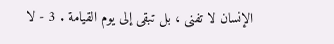الإنسان لا تفنى ، بل تبقى إلى يوم القيامة . 3 - لا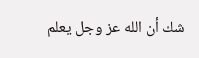شك أن الله عز وجل يعلم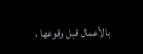بالأعمال قبل وقوعها ،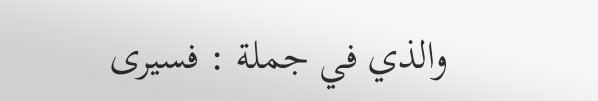والذي في جملة : فسيرى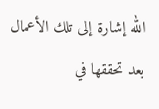الله إشارة إلى تلك الأعمال بعد تحققها في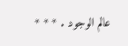عالم الوجود . * * *